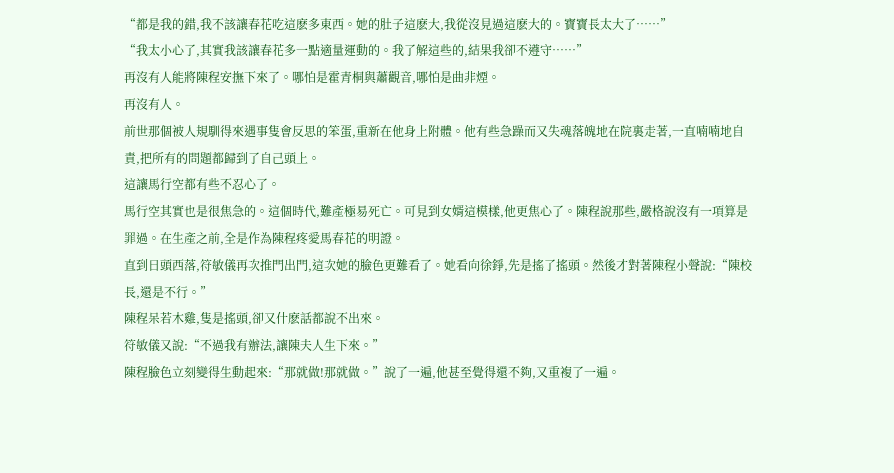“都是我的錯,我不該讓春花吃這麽多東西。她的肚子這麽大,我從沒見過這麽大的。寶寶長太大了……”
“我太小心了,其實我該讓春花多一點適量運動的。我了解這些的,結果我卻不遵守……”
再沒有人能將陳程安撫下來了。哪怕是霍青桐與蕭觀音,哪怕是曲非煙。
再沒有人。
前世那個被人規馴得來遇事隻會反思的笨蛋,重新在他身上附體。他有些急躁而又失魂落魄地在院裏走著,一直喃喃地自責,把所有的問題都歸到了自己頭上。
這讓馬行空都有些不忍心了。
馬行空其實也是很焦急的。這個時代,難產極易死亡。可見到女婿這模樣,他更焦心了。陳程說那些,嚴格說沒有一項算是罪過。在生產之前,全是作為陳程疼愛馬春花的明證。
直到日頭西落,符敏儀再次推門出門,這次她的臉色更難看了。她看向徐錚,先是搖了搖頭。然後才對著陳程小聲說:“陳校長,還是不行。”
陳程呆若木雞,隻是搖頭,卻又什麽話都說不出來。
符敏儀又說:“不過我有辦法,讓陳夫人生下來。”
陳程臉色立刻變得生動起來:“那就做!那就做。”說了一遍,他甚至覺得還不夠,又重複了一遍。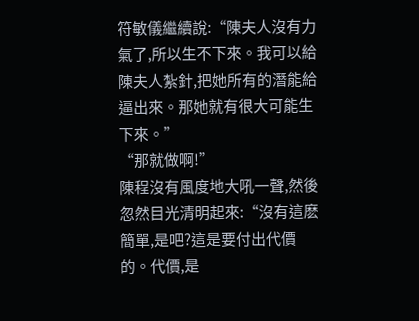符敏儀繼續說:“陳夫人沒有力氣了,所以生不下來。我可以給陳夫人紮針,把她所有的潛能給逼出來。那她就有很大可能生下來。”
“那就做啊!”
陳程沒有風度地大吼一聲,然後忽然目光清明起來:“沒有這麽簡單,是吧?這是要付出代價的。代價,是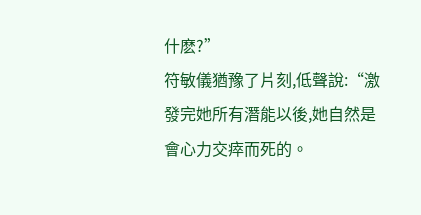什麽?”
符敏儀猶豫了片刻,低聲說:“激發完她所有潛能以後,她自然是會心力交瘁而死的。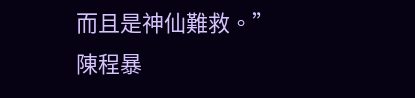而且是神仙難救。”
陳程暴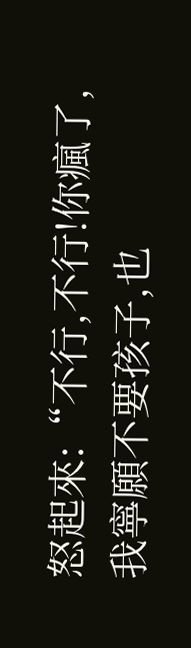怒起來:“不行,不行!你瘋了,我寧願不要孩子,也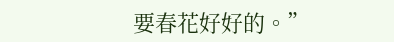要春花好好的。”